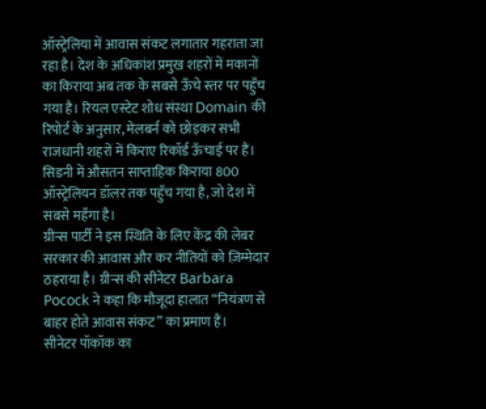ऑस्ट्रेलिया में आवास संकट लगातार गहराता जा रहा है। देश के अधिकांश प्रमुख शहरों में मकानों का किराया अब तक के सबसे ऊँचे स्तर पर पहुँच गया है। रियल एस्टेट शोध संस्था Domain की रिपोर्ट के अनुसार, मेलबर्न को छोड़कर सभी राजधानी शहरों में किराए रिकॉर्ड ऊँचाई पर हैं। सिडनी में औसतन साप्ताहिक किराया 800 ऑस्ट्रेलियन डॉलर तक पहुँच गया है, जो देश में सबसे महँगा है।
ग्रीन्स पार्टी ने इस स्थिति के लिए केंद्र की लेबर सरकार की आवास और कर नीतियों को ज़िम्मेदार ठहराया है। ग्रीन्स की सीनेटर Barbara Pocock ने कहा कि मौजूदा हालात “नियंत्रण से बाहर होते आवास संकट” का प्रमाण हैं।
सीनेटर पॉकॉक का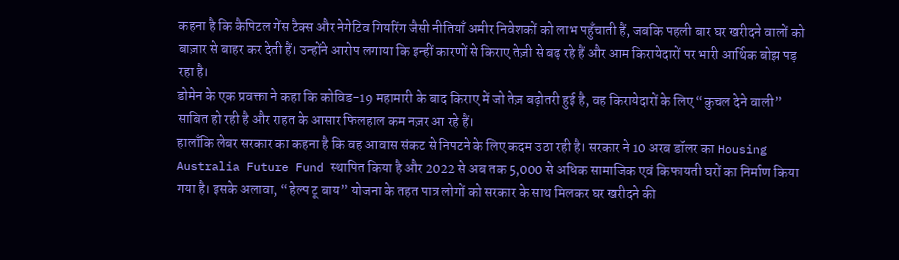कहना है कि कैपिटल गेंस टैक्स और नेगेटिव गियरिंग जैसी नीतियाँ अमीर निवेशकों को लाभ पहुँचाती हैं, जबकि पहली बार घर खरीदने वालों को बाज़ार से बाहर कर देती हैं। उन्होंने आरोप लगाया कि इन्हीं कारणों से किराए तेज़ी से बढ़ रहे हैं और आम किरायेदारों पर भारी आर्थिक बोझ पड़ रहा है।
डोमेन के एक प्रवक्ता ने कहा कि कोविड-19 महामारी के बाद किराए में जो तेज़ बढ़ोतरी हुई है, वह किरायेदारों के लिए “कुचल देने वाली” साबित हो रही है और राहत के आसार फिलहाल कम नज़र आ रहे हैं।
हालाँकि लेबर सरकार का कहना है कि वह आवास संकट से निपटने के लिए कदम उठा रही है। सरकार ने 10 अरब डॉलर का Housing Australia Future Fund स्थापित किया है और 2022 से अब तक 5,000 से अधिक सामाजिक एवं किफायती घरों का निर्माण किया गया है। इसके अलावा, “हेल्प टू बाय” योजना के तहत पात्र लोगों को सरकार के साथ मिलकर घर खरीदने की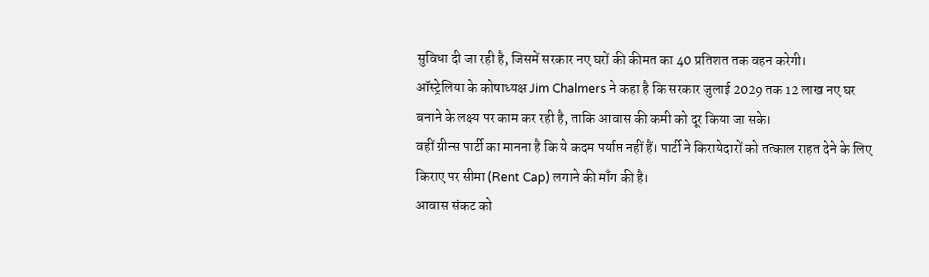सुविधा दी जा रही है, जिसमें सरकार नए घरों की कीमत का 40 प्रतिशत तक वहन करेगी।
ऑस्ट्रेलिया के कोषाध्यक्ष Jim Chalmers ने कहा है कि सरकार जुलाई 2029 तक 12 लाख नए घर बनाने के लक्ष्य पर काम कर रही है, ताकि आवास की कमी को दूर किया जा सके।
वहीं ग्रीन्स पार्टी का मानना है कि ये कदम पर्याप्त नहीं हैं। पार्टी ने किरायेदारों को तत्काल राहत देने के लिए किराए पर सीमा (Rent Cap) लगाने की माँग की है।
आवास संकट को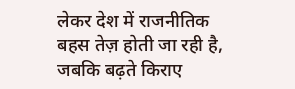लेकर देश में राजनीतिक बहस तेज़ होती जा रही है, जबकि बढ़ते किराए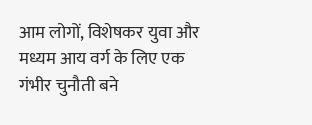आम लोगों, विशेषकर युवा और मध्यम आय वर्ग के लिए एक गंभीर चुनौती बने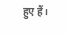हुए हैं।